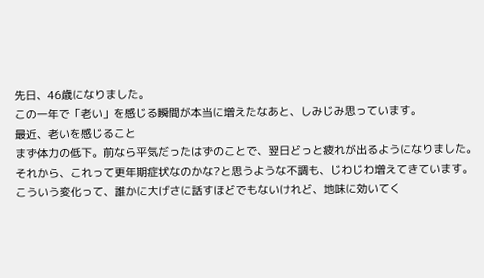先日、46歳になりました。
この一年で「老い」を感じる瞬間が本当に増えたなあと、しみじみ思っています。
最近、老いを感じること
まず体力の低下。前なら平気だったはずのことで、翌日どっと疲れが出るようになりました。それから、これって更年期症状なのかな?と思うような不調も、じわじわ増えてきています。
こういう変化って、誰かに大げさに話すほどでもないけれど、地味に効いてく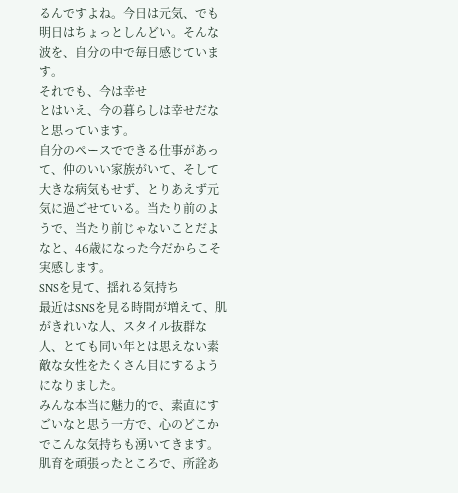るんですよね。今日は元気、でも明日はちょっとしんどい。そんな波を、自分の中で毎日感じています。
それでも、今は幸せ
とはいえ、今の暮らしは幸せだなと思っています。
自分のペースでできる仕事があって、仲のいい家族がいて、そして大きな病気もせず、とりあえず元気に過ごせている。当たり前のようで、当たり前じゃないことだよなと、46歳になった今だからこそ実感します。
SNSを見て、揺れる気持ち
最近はSNSを見る時間が増えて、肌がきれいな人、スタイル抜群な人、とても同い年とは思えない素敵な女性をたくさん目にするようになりました。
みんな本当に魅力的で、素直にすごいなと思う一方で、心のどこかでこんな気持ちも湧いてきます。
肌育を頑張ったところで、所詮あ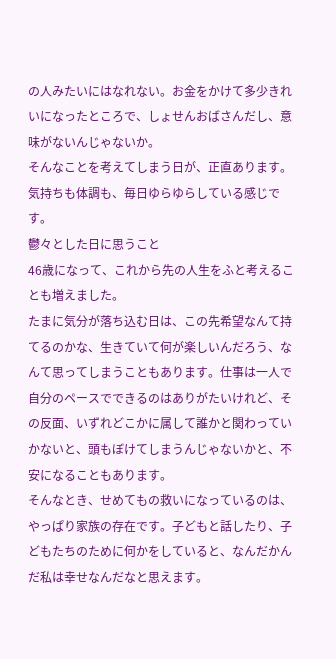の人みたいにはなれない。お金をかけて多少きれいになったところで、しょせんおばさんだし、意味がないんじゃないか。
そんなことを考えてしまう日が、正直あります。気持ちも体調も、毎日ゆらゆらしている感じです。
鬱々とした日に思うこと
46歳になって、これから先の人生をふと考えることも増えました。
たまに気分が落ち込む日は、この先希望なんて持てるのかな、生きていて何が楽しいんだろう、なんて思ってしまうこともあります。仕事は一人で自分のペースでできるのはありがたいけれど、その反面、いずれどこかに属して誰かと関わっていかないと、頭もぼけてしまうんじゃないかと、不安になることもあります。
そんなとき、せめてもの救いになっているのは、やっぱり家族の存在です。子どもと話したり、子どもたちのために何かをしていると、なんだかんだ私は幸せなんだなと思えます。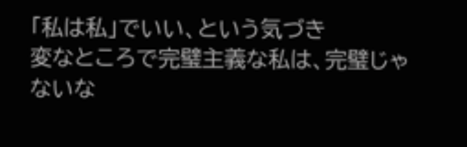「私は私」でいい、という気づき
変なところで完璧主義な私は、完璧じゃないな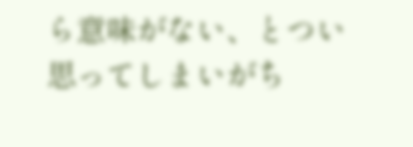ら意味がない、とつい思ってしまいがち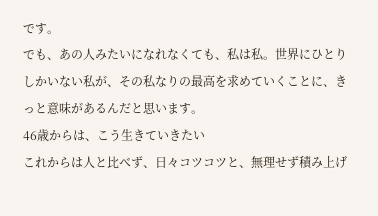です。
でも、あの人みたいになれなくても、私は私。世界にひとりしかいない私が、その私なりの最高を求めていくことに、きっと意味があるんだと思います。
46歳からは、こう生きていきたい
これからは人と比べず、日々コツコツと、無理せず積み上げ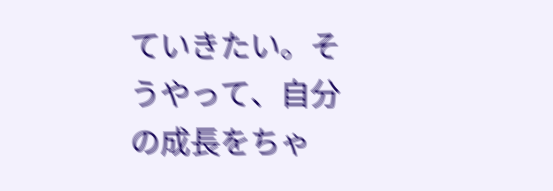ていきたい。そうやって、自分の成長をちゃ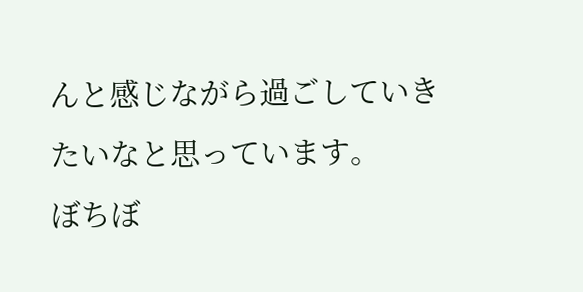んと感じながら過ごしていきたいなと思っています。
ぼちぼ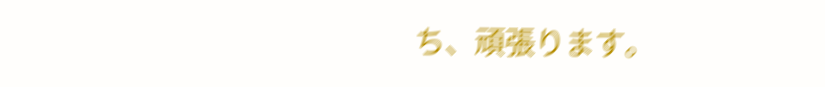ち、頑張ります。